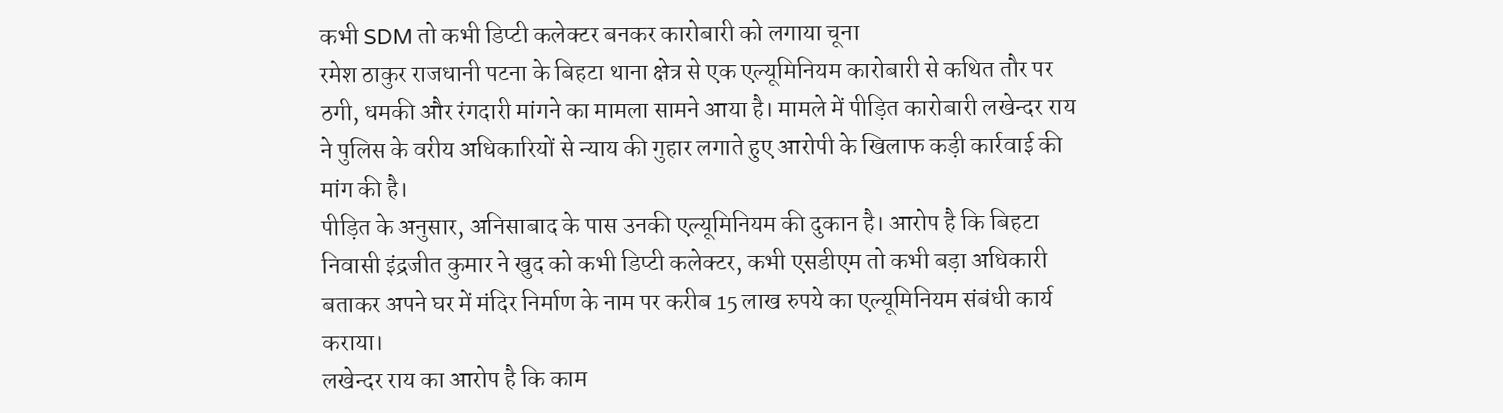कभी SDM तो कभी डिप्टी कलेक्टर बनकर कारोबारी को लगाया चूना
रमेश ठाकुर राजधानी पटना के बिहटा थाना क्षेत्र से एक एल्यूमिनियम कारोबारी से कथित तौर पर ठगी, धमकी और रंगदारी मांगने का मामला सामने आया है। मामले में पीड़ित कारोबारी लखेन्दर राय ने पुलिस के वरीय अधिकारियों से न्याय की गुहार लगाते हुए आरोपी के खिलाफ कड़ी कार्रवाई की मांग की है।
पीड़ित के अनुसार, अनिसाबाद के पास उनकी एल्यूमिनियम की दुकान है। आरोप है कि बिहटा निवासी इंद्रजीत कुमार ने खुद को कभी डिप्टी कलेक्टर, कभी एसडीएम तो कभी बड़ा अधिकारी बताकर अपने घर में मंदिर निर्माण के नाम पर करीब 15 लाख रुपये का एल्यूमिनियम संबंधी कार्य कराया।
लखेन्दर राय का आरोप है कि काम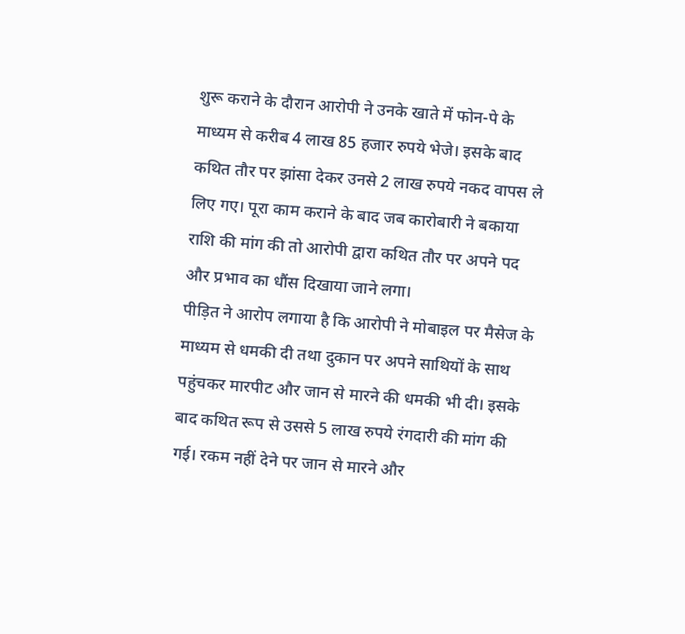शुरू कराने के दौरान आरोपी ने उनके खाते में फोन-पे के माध्यम से करीब 4 लाख 85 हजार रुपये भेजे। इसके बाद कथित तौर पर झांसा देकर उनसे 2 लाख रुपये नकद वापस ले लिए गए। पूरा काम कराने के बाद जब कारोबारी ने बकाया राशि की मांग की तो आरोपी द्वारा कथित तौर पर अपने पद और प्रभाव का धौंस दिखाया जाने लगा।
पीड़ित ने आरोप लगाया है कि आरोपी ने मोबाइल पर मैसेज के माध्यम से धमकी दी तथा दुकान पर अपने साथियों के साथ पहुंचकर मारपीट और जान से मारने की धमकी भी दी। इसके बाद कथित रूप से उससे 5 लाख रुपये रंगदारी की मांग की गई। रकम नहीं देने पर जान से मारने और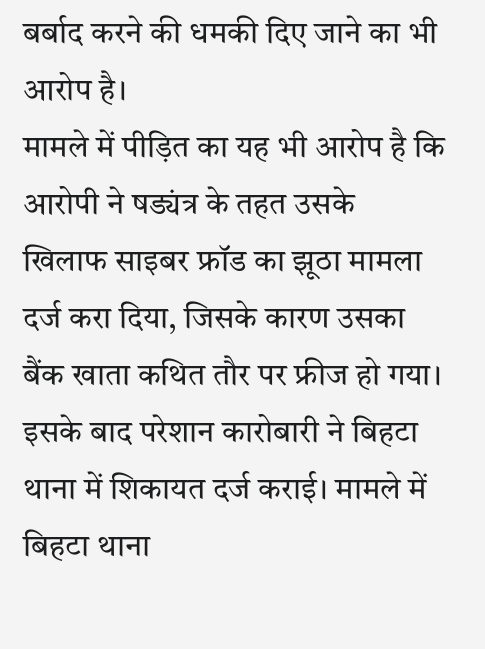बर्बाद करने की धमकी दिए जाने का भी आरोप है।
मामले में पीड़ित का यह भी आरोप है कि आरोपी ने षड्यंत्र के तहत उसके खिलाफ साइबर फ्रॉड का झूठा मामला दर्ज करा दिया, जिसके कारण उसका बैंक खाता कथित तौर पर फ्रीज हो गया। इसके बाद परेशान कारोबारी ने बिहटा थाना में शिकायत दर्ज कराई। मामले में बिहटा थाना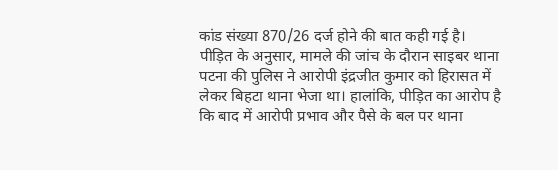कांड संख्या 870/26 दर्ज होने की बात कही गई है।
पीड़ित के अनुसार, मामले की जांच के दौरान साइबर थाना पटना की पुलिस ने आरोपी इंद्रजीत कुमार को हिरासत में लेकर बिहटा थाना भेजा था। हालांकि, पीड़ित का आरोप है कि बाद में आरोपी प्रभाव और पैसे के बल पर थाना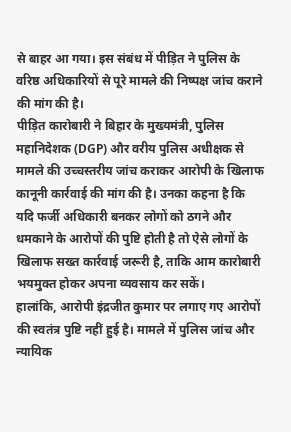से बाहर आ गया। इस संबंध में पीड़ित ने पुलिस के वरिष्ठ अधिकारियों से पूरे मामले की निष्पक्ष जांच कराने की मांग की है।
पीड़ित कारोबारी ने बिहार के मुख्यमंत्री, पुलिस महानिदेशक (DGP) और वरीय पुलिस अधीक्षक से मामले की उच्चस्तरीय जांच कराकर आरोपी के खिलाफ कानूनी कार्रवाई की मांग की है। उनका कहना है कि यदि फर्जी अधिकारी बनकर लोगों को ठगने और धमकाने के आरोपों की पुष्टि होती है तो ऐसे लोगों के खिलाफ सख्त कार्रवाई जरूरी है, ताकि आम कारोबारी भयमुक्त होकर अपना व्यवसाय कर सकें।
हालांकि, आरोपी इंद्रजीत कुमार पर लगाए गए आरोपों की स्वतंत्र पुष्टि नहीं हुई है। मामले में पुलिस जांच और न्यायिक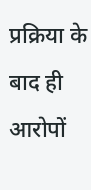प्रक्रिया के बाद ही आरोपों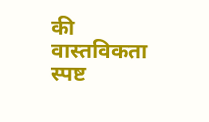की वास्तविकता स्पष्ट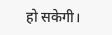हो सकेगी।